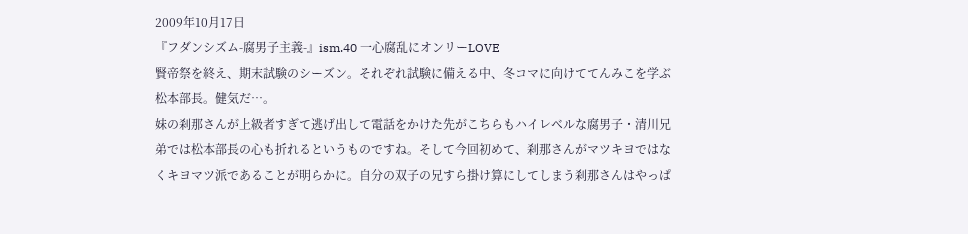2009年10月17日
『フダンシズム-腐男子主義-』ism.40 一心腐乱にオンリーLOVE
賢帝祭を終え、期末試験のシーズン。それぞれ試験に備える中、冬コマに向けててんみこを学ぶ松本部長。健気だ…。
妹の刹那さんが上級者すぎて逃げ出して電話をかけた先がこちらもハイレベルな腐男子・清川兄弟では松本部長の心も折れるというものですね。そして今回初めて、刹那さんがマツキヨではなくキヨマツ派であることが明らかに。自分の双子の兄すら掛け算にしてしまう刹那さんはやっぱ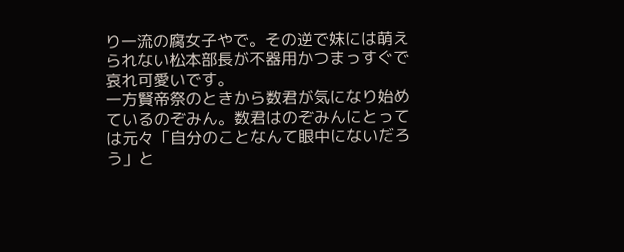り一流の腐女子やで。その逆で妹には萌えられない松本部長が不器用かつまっすぐで哀れ可愛いです。
一方賢帝祭のときから数君が気になり始めているのぞみん。数君はのぞみんにとっては元々「自分のことなんて眼中にないだろう」と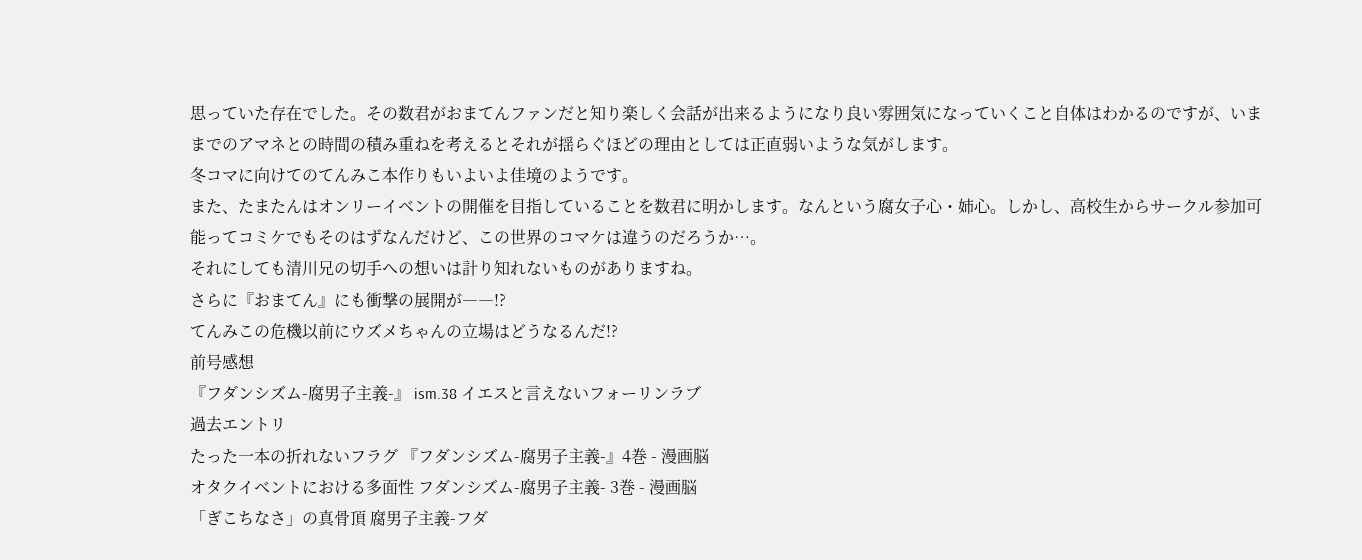思っていた存在でした。その数君がおまてんファンだと知り楽しく会話が出来るようになり良い雰囲気になっていくこと自体はわかるのですが、いままでのアマネとの時間の積み重ねを考えるとそれが揺らぐほどの理由としては正直弱いような気がします。
冬コマに向けてのてんみこ本作りもいよいよ佳境のようです。
また、たまたんはオンリーイベントの開催を目指していることを数君に明かします。なんという腐女子心・姉心。しかし、高校生からサークル参加可能ってコミケでもそのはずなんだけど、この世界のコマケは違うのだろうか…。
それにしても清川兄の切手への想いは計り知れないものがありますね。
さらに『おまてん』にも衝撃の展開が――!?
てんみこの危機以前にウズメちゃんの立場はどうなるんだ!?
前号感想
『フダンシズム-腐男子主義-』 ism.38 イエスと言えないフォーリンラブ
過去エントリ
たった一本の折れないフラグ 『フダンシズム-腐男子主義-』4巻 - 漫画脳
オタクイベントにおける多面性 フダンシズム-腐男子主義- 3巻 - 漫画脳
「ぎこちなさ」の真骨頂 腐男子主義-フダ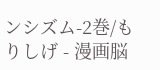ンシズム-2巻/もりしげ - 漫画脳